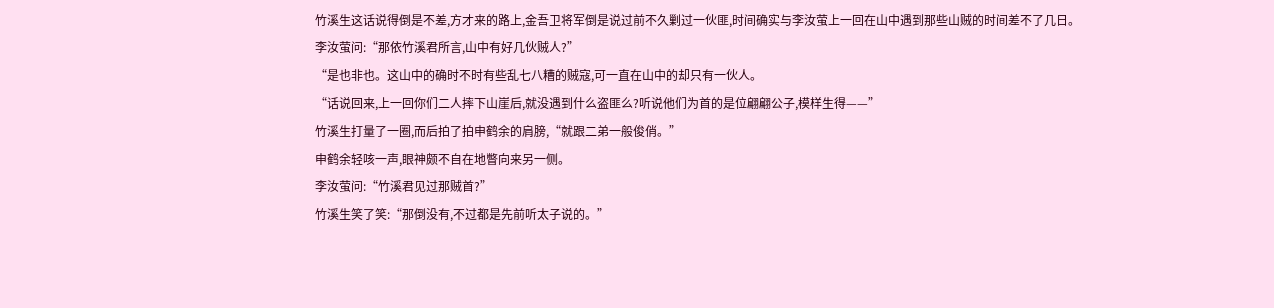竹溪生这话说得倒是不差,方才来的路上,金吾卫将军倒是说过前不久剿过一伙匪,时间确实与李汝萤上一回在山中遇到那些山贼的时间差不了几日。
李汝萤问:“那依竹溪君所言,山中有好几伙贼人?”
“是也非也。这山中的确时不时有些乱七八糟的贼寇,可一直在山中的却只有一伙人。
“话说回来,上一回你们二人摔下山崖后,就没遇到什么盗匪么?听说他们为首的是位翩翩公子,模样生得——”
竹溪生打量了一圈,而后拍了拍申鹤余的肩膀,“就跟二弟一般俊俏。”
申鹤余轻咳一声,眼神颇不自在地瞥向来另一侧。
李汝萤问:“竹溪君见过那贼首?”
竹溪生笑了笑:“那倒没有,不过都是先前听太子说的。”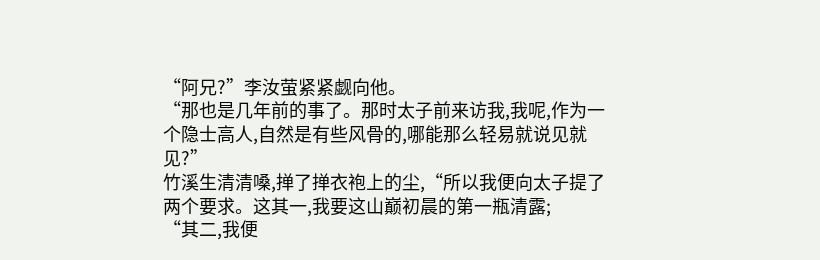“阿兄?”李汝萤紧紧觑向他。
“那也是几年前的事了。那时太子前来访我,我呢,作为一个隐士高人,自然是有些风骨的,哪能那么轻易就说见就见?”
竹溪生清清嗓,掸了掸衣袍上的尘,“所以我便向太子提了两个要求。这其一,我要这山巅初晨的第一瓶清露;
“其二,我便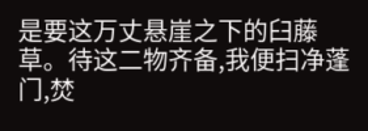是要这万丈悬崖之下的臼藤草。待这二物齐备,我便扫净蓬门,焚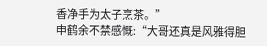香净手为太子烹茶。”
申鹤余不禁感慨:“大哥还真是风雅得胆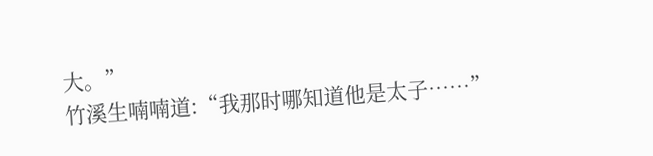大。”
竹溪生喃喃道:“我那时哪知道他是太子……”